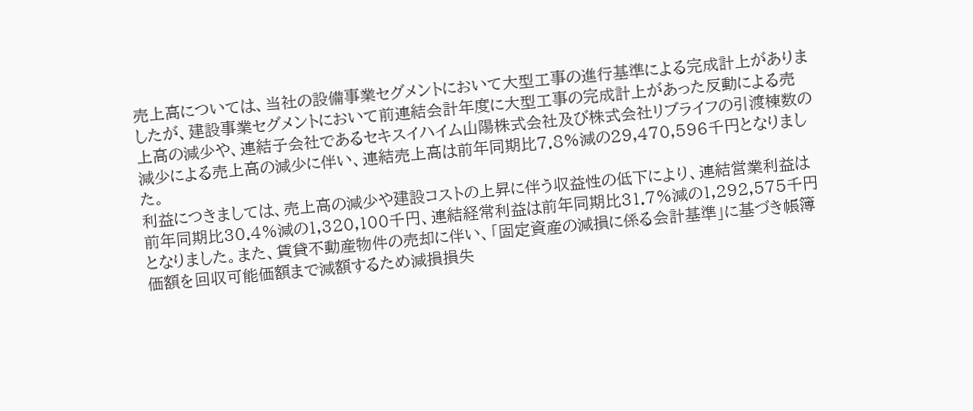売上高については、当社の設備事業セグメントにおいて大型工事の進行基準による完成計上がありましたが、建設事業セグメントにおいて前連結会計年度に大型工事の完成計上があった反動による売上高の減少や、連結子会社であるセキスイハイム山陽株式会社及び株式会社リブライフの引渡棟数の減少による売上高の減少に伴い、連結売上高は前年同期比7.8%減の29,470,596千円となりました。
利益につきましては、売上高の減少や建設コストの上昇に伴う収益性の低下により、連結営業利益は前年同期比30.4%減の1,320,100千円、連結経常利益は前年同期比31.7%減の1,292,575千円となりました。また、賃貸不動産物件の売却に伴い、「固定資産の減損に係る会計基準」に基づき帳簿価額を回収可能価額まで減額するため減損損失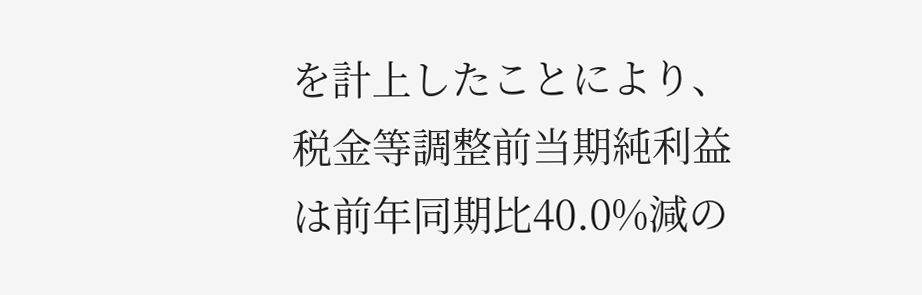を計上したことにより、税金等調整前当期純利益は前年同期比40.0%減の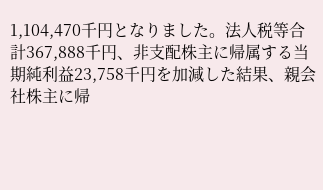1,104,470千円となりました。法人税等合計367,888千円、非支配株主に帰属する当期純利益23,758千円を加減した結果、親会社株主に帰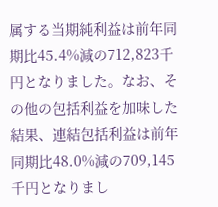属する当期純利益は前年同期比45.4%減の712,823千円となりました。なお、その他の包括利益を加味した結果、連結包括利益は前年同期比48.0%減の709,145千円となりまし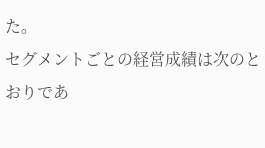た。
セグメントごとの経営成績は次のとおりであ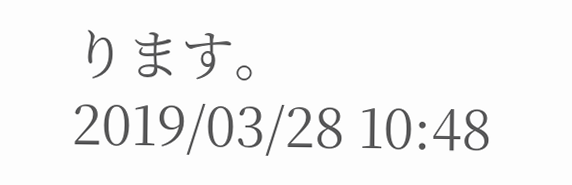ります。
2019/03/28 10:48